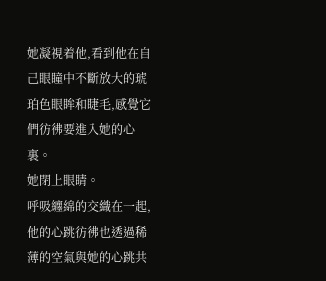她凝視着他,看到他在自己眼瞳中不斷放大的琥珀色眼眸和睫毛,感覺它們彷彿要進入她的心裏。
她閉上眼睛。
呼吸纏綿的交織在一起,他的心跳彷彿也透過稀薄的空氣與她的心跳共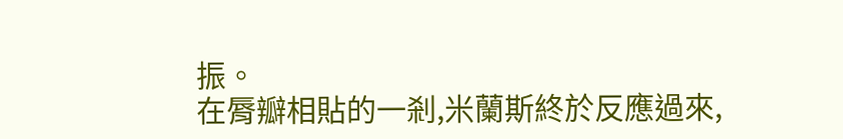振。
在脣瓣相貼的一剎,米蘭斯終於反應過來,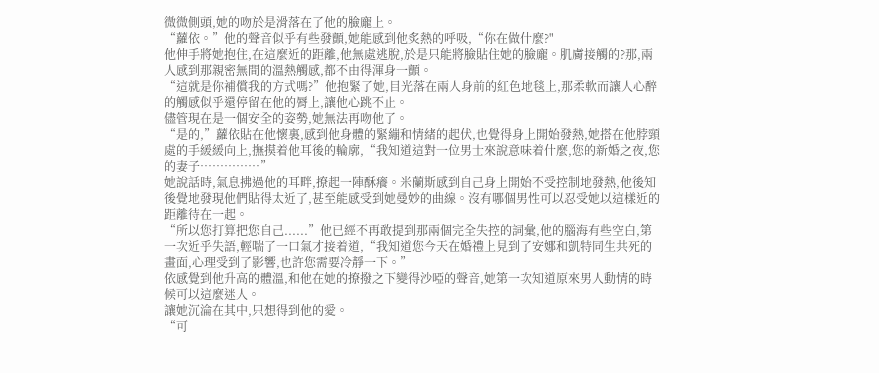微微側頭,她的吻於是滑落在了他的臉龐上。
“蘿依。”他的聲音似乎有些發顫,她能感到他炙熱的呼吸,“你在做什麼?"
他伸手將她抱住,在這麼近的距離,他無處逃脫,於是只能將臉貼住她的臉龐。肌膚接觸的?那,兩人感到那親密無間的溫熱觸感,都不由得渾身一顫。
“這就是你補償我的方式嗎?”他抱緊了她,目光落在兩人身前的紅色地毯上,那柔軟而讓人心醉的觸感似乎還停留在他的脣上,讓他心跳不止。
儘管現在是一個安全的姿勢,她無法再吻他了。
“是的,”蘿依貼在他懷裏,感到他身體的緊繃和情緒的起伏,也覺得身上開始發熱,她搭在他脖頸處的手緩緩向上,撫摸着他耳後的輪廓,“我知道這對一位男士來說意味着什麼,您的新婚之夜,您的妻子……………”
她說話時,氣息拂過他的耳畔,撩起一陣酥癢。米蘭斯感到自己身上開始不受控制地發熱,他後知後覺地發現他們貼得太近了,甚至能感受到她曼妙的曲線。沒有哪個男性可以忍受她以這樣近的距離待在一起。
“所以您打算把您自己......”他已經不再敢提到那兩個完全失控的詞彙,他的腦海有些空白,第一次近乎失語,輕喘了一口氣才接着道,“我知道您今天在婚禮上見到了安娜和凱特同生共死的畫面,心理受到了影響,也許您需要冷靜一下。”
依感覺到他升高的體溫,和他在她的撩撥之下變得沙啞的聲音,她第一次知道原來男人動情的時候可以這麼迷人。
讓她沉淪在其中,只想得到他的愛。
“可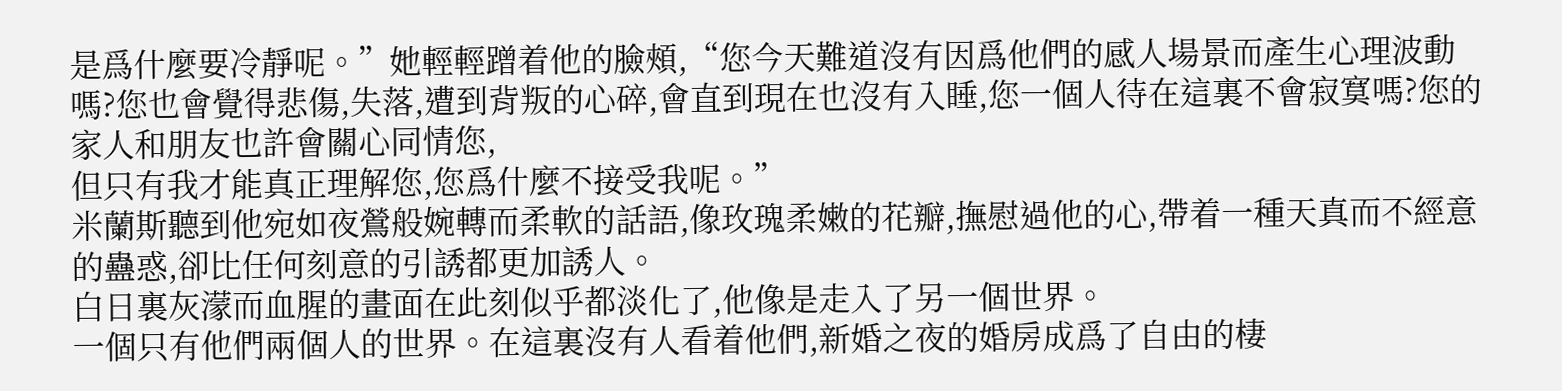是爲什麼要冷靜呢。”她輕輕蹭着他的臉頰,“您今天難道沒有因爲他們的感人場景而產生心理波動嗎?您也會覺得悲傷,失落,遭到背叛的心碎,會直到現在也沒有入睡,您一個人待在這裏不會寂寞嗎?您的家人和朋友也許會關心同情您,
但只有我才能真正理解您,您爲什麼不接受我呢。”
米蘭斯聽到他宛如夜鶯般婉轉而柔軟的話語,像玫瑰柔嫩的花瓣,撫慰過他的心,帶着一種天真而不經意的蠱惑,卻比任何刻意的引誘都更加誘人。
白日裏灰濛而血腥的畫面在此刻似乎都淡化了,他像是走入了另一個世界。
一個只有他們兩個人的世界。在這裏沒有人看着他們,新婚之夜的婚房成爲了自由的棲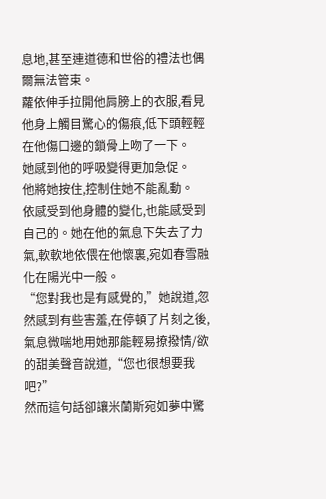息地,甚至連道德和世俗的禮法也偶爾無法管束。
蘿依伸手拉開他肩膀上的衣服,看見他身上觸目驚心的傷痕,低下頭輕輕在他傷口邊的鎖骨上吻了一下。
她感到他的呼吸變得更加急促。
他將她按住,控制住她不能亂動。
依感受到他身體的變化,也能感受到自己的。她在他的氣息下失去了力氣,軟軟地依偎在他懷裏,宛如春雪融化在陽光中一般。
“您對我也是有感覺的,”她說道,忽然感到有些害羞,在停頓了片刻之後,氣息微喘地用她那能輕易撩撥情/欲的甜美聲音說道,“您也很想要我吧?”
然而這句話卻讓米蘭斯宛如夢中驚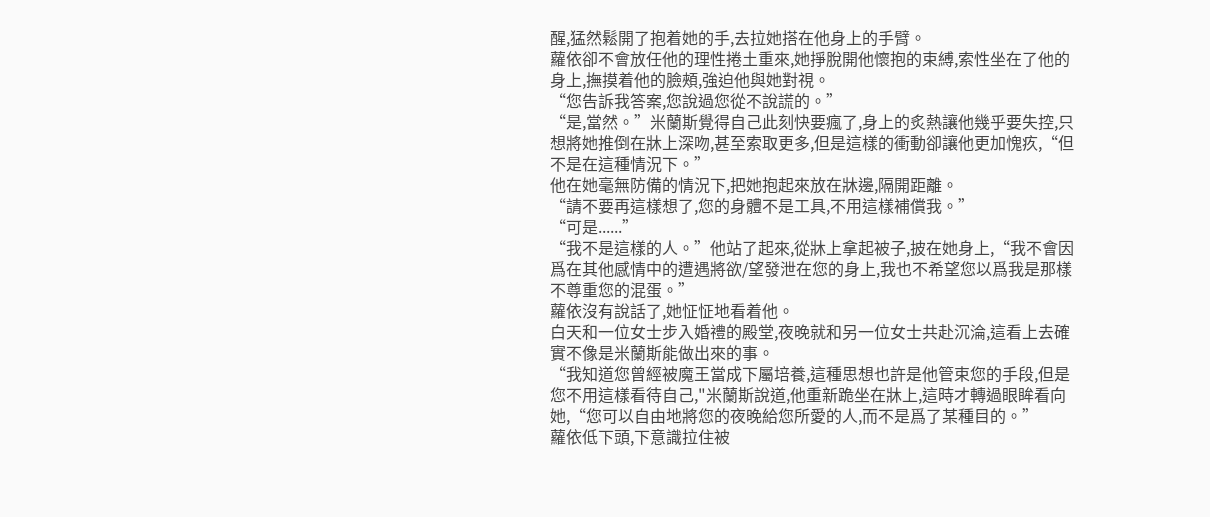醒,猛然鬆開了抱着她的手,去拉她搭在他身上的手臂。
蘿依卻不會放任他的理性捲土重來,她掙脫開他懷抱的束縛,索性坐在了他的身上,撫摸着他的臉頰,強迫他與她對視。
“您告訴我答案,您說過您從不說謊的。”
“是,當然。”米蘭斯覺得自己此刻快要瘋了,身上的炙熱讓他幾乎要失控,只想將她推倒在牀上深吻,甚至索取更多,但是這樣的衝動卻讓他更加愧疚,“但不是在這種情況下。”
他在她毫無防備的情況下,把她抱起來放在牀邊,隔開距離。
“請不要再這樣想了,您的身體不是工具,不用這樣補償我。”
“可是......”
“我不是這樣的人。”他站了起來,從牀上拿起被子,披在她身上,“我不會因爲在其他感情中的遭遇將欲/望發泄在您的身上,我也不希望您以爲我是那樣不尊重您的混蛋。”
蘿依沒有說話了,她怔怔地看着他。
白天和一位女士步入婚禮的殿堂,夜晚就和另一位女士共赴沉淪,這看上去確實不像是米蘭斯能做出來的事。
“我知道您曾經被魔王當成下屬培養,這種思想也許是他管束您的手段,但是您不用這樣看待自己,"米蘭斯說道,他重新跪坐在牀上,這時才轉過眼眸看向她,“您可以自由地將您的夜晚給您所愛的人,而不是爲了某種目的。”
蘿依低下頭,下意識拉住被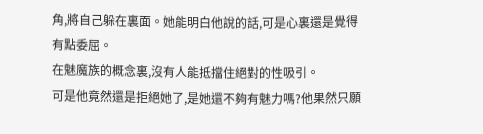角,將自己躲在裏面。她能明白他說的話,可是心裏還是覺得有點委屈。
在魅魔族的概念裏,沒有人能抵擋住絕對的性吸引。
可是他竟然還是拒絕她了,是她還不夠有魅力嗎?他果然只願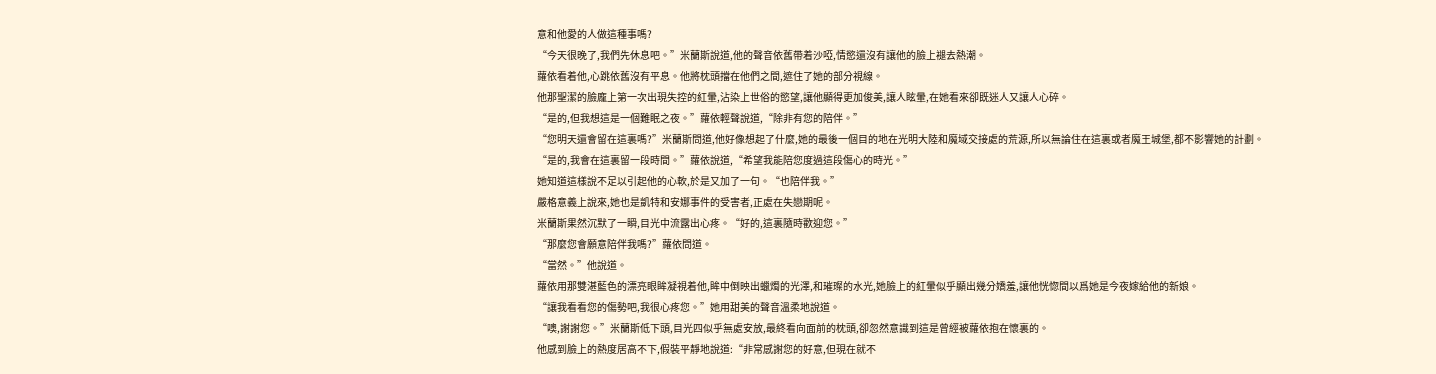意和他愛的人做這種事嗎?
“今天很晚了,我們先休息吧。”米蘭斯說道,他的聲音依舊帶着沙啞,情慾還沒有讓他的臉上褪去熱潮。
蘿依看着他,心跳依舊沒有平息。他將枕頭擋在他們之間,遮住了她的部分視線。
他那聖潔的臉龐上第一次出現失控的紅暈,沾染上世俗的慾望,讓他顯得更加俊美,讓人眩暈,在她看來卻既迷人又讓人心碎。
“是的,但我想這是一個難眠之夜。”蘿依輕聲說道,“除非有您的陪伴。”
“您明天還會留在這裏嗎?”米蘭斯問道,他好像想起了什麼,她的最後一個目的地在光明大陸和魔域交接處的荒源,所以無論住在這裏或者魔王城堡,都不影響她的計劃。
“是的,我會在這裏留一段時間。”蘿依說道,“希望我能陪您度過這段傷心的時光。”
她知道這樣說不足以引起他的心軟,於是又加了一句。“也陪伴我。”
嚴格意義上說來,她也是凱特和安娜事件的受害者,正處在失戀期呢。
米蘭斯果然沉默了一瞬,目光中流露出心疼。“好的,這裏隨時歡迎您。”
“那麼您會願意陪伴我嗎?”蘿依問道。
“當然。”他說道。
蘿依用那雙湛藍色的漂亮眼眸凝視着他,眸中倒映出蠟燭的光澤,和璀璨的水光,她臉上的紅暈似乎顯出幾分嬌羞,讓他恍惚間以爲她是今夜嫁給他的新娘。
“讓我看看您的傷勢吧,我很心疼您。”她用甜美的聲音溫柔地說道。
“噢,謝謝您。”米蘭斯低下頭,目光四似乎無處安放,最終看向面前的枕頭,卻忽然意識到這是曾經被蘿依抱在懷裏的。
他感到臉上的熱度居高不下,假裝平靜地說道:“非常感謝您的好意,但現在就不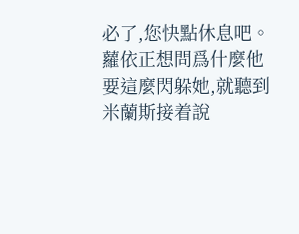必了,您快點休息吧。
蘿依正想問爲什麼他要這麼閃躲她,就聽到米蘭斯接着說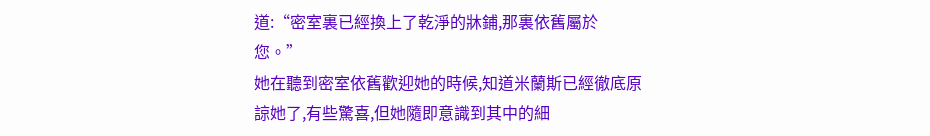道:“密室裏已經換上了乾淨的牀鋪,那裏依舊屬於您。”
她在聽到密室依舊歡迎她的時候,知道米蘭斯已經徹底原諒她了,有些驚喜,但她隨即意識到其中的細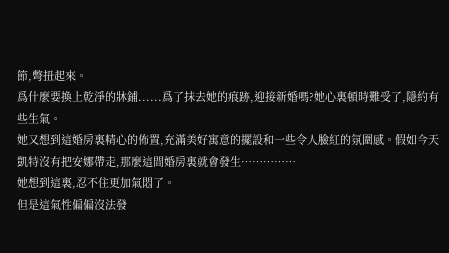節,彆扭起來。
爲什麼要換上乾淨的牀鋪......爲了抹去她的痕跡,迎接新婚嗎?她心裏頓時難受了,隱約有些生氣。
她又想到這婚房裏精心的佈置,充滿美好寓意的擺設和一些令人臉紅的氛圍感。假如今天凱特沒有把安娜帶走,那麼這間婚房裏就會發生……………
她想到這裏,忍不住更加氣悶了。
但是這氣性偏偏沒法發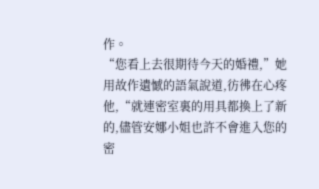作。
“您看上去很期待今天的婚禮,”她用故作遺憾的語氣說道,彷彿在心疼他,“就連密室裏的用具都換上了新的,儘管安娜小姐也許不會進入您的密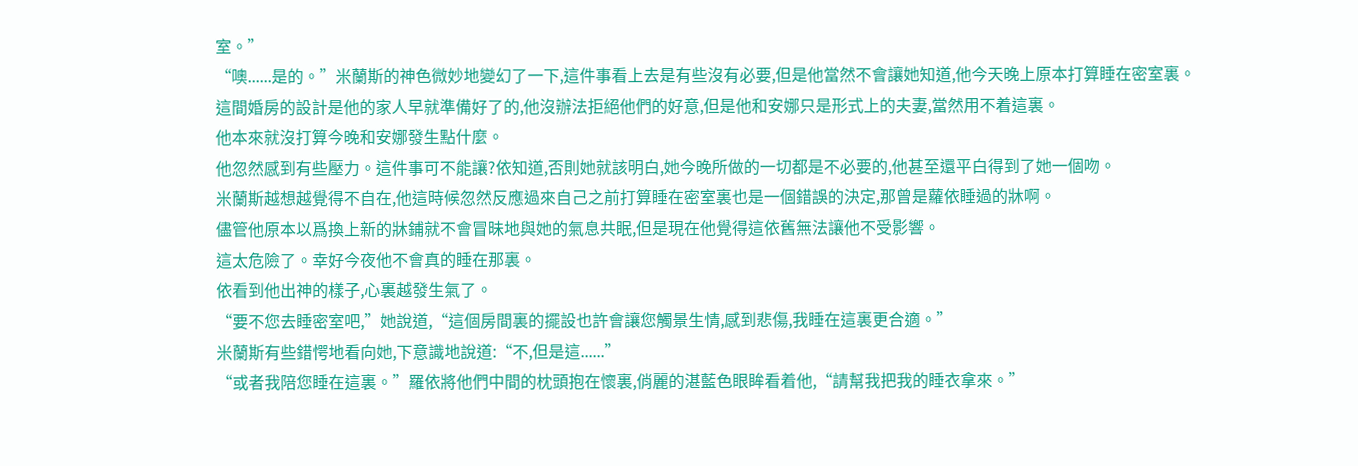室。”
“噢......是的。”米蘭斯的神色微妙地變幻了一下,這件事看上去是有些沒有必要,但是他當然不會讓她知道,他今天晚上原本打算睡在密室裏。
這間婚房的設計是他的家人早就準備好了的,他沒辦法拒絕他們的好意,但是他和安娜只是形式上的夫妻,當然用不着這裏。
他本來就沒打算今晚和安娜發生點什麼。
他忽然感到有些壓力。這件事可不能讓?依知道,否則她就該明白,她今晚所做的一切都是不必要的,他甚至還平白得到了她一個吻。
米蘭斯越想越覺得不自在,他這時候忽然反應過來自己之前打算睡在密室裏也是一個錯誤的決定,那曾是蘿依睡過的牀啊。
儘管他原本以爲換上新的牀鋪就不會冒昧地與她的氣息共眠,但是現在他覺得這依舊無法讓他不受影響。
這太危險了。幸好今夜他不會真的睡在那裏。
依看到他出神的樣子,心裏越發生氣了。
“要不您去睡密室吧,”她說道,“這個房間裏的擺設也許會讓您觸景生情,感到悲傷,我睡在這裏更合適。”
米蘭斯有些錯愕地看向她,下意識地說道:“不,但是這......”
“或者我陪您睡在這裏。”羅依將他們中間的枕頭抱在懷裏,俏麗的湛藍色眼眸看着他,“請幫我把我的睡衣拿來。”